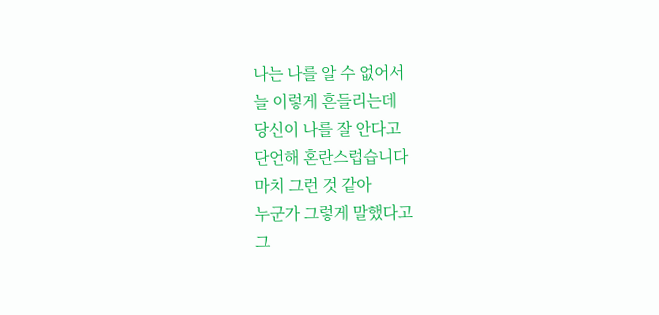나는 나를 알 수 없어서
늘 이렇게 흔들리는데
당신이 나를 잘 안다고
단언해 혼란스럽습니다
마치 그런 것 같아
누군가 그렇게 말했다고
그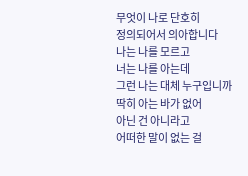무엇이 나로 단호히
정의되어서 의아합니다
나는 나를 모르고
너는 나를 아는데
그런 나는 대체 누구입니까
딱히 아는 바가 없어
아닌 건 아니라고
어떠한 말이 없는 걸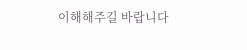이해해주길 바랍니다